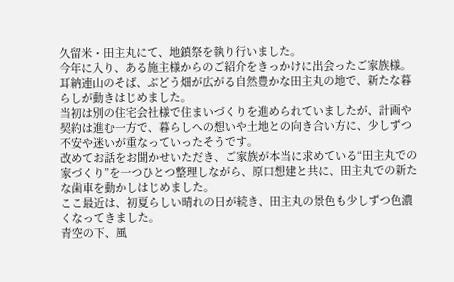久留米・田主丸にて、地鎮祭を執り行いました。
今年に入り、ある施主様からのご紹介をきっかけに出会ったご家族様。
耳納連山のそば、ぶどう畑が広がる自然豊かな田主丸の地で、新たな暮らしが動きはじめました。
当初は別の住宅会社様で住まいづくりを進められていましたが、計画や契約は進む一方で、暮らしへの想いや土地との向き合い方に、少しずつ不安や迷いが重なっていったそうです。
改めてお話をお聞かせいただき、ご家族が本当に求めている“田主丸での家づくり”を一つひとつ整理しながら、原口想建と共に、田主丸での新たな歯車を動かしはじめました。
ここ最近は、初夏らしい晴れの日が続き、田主丸の景色も少しずつ色濃くなってきました。
青空の下、風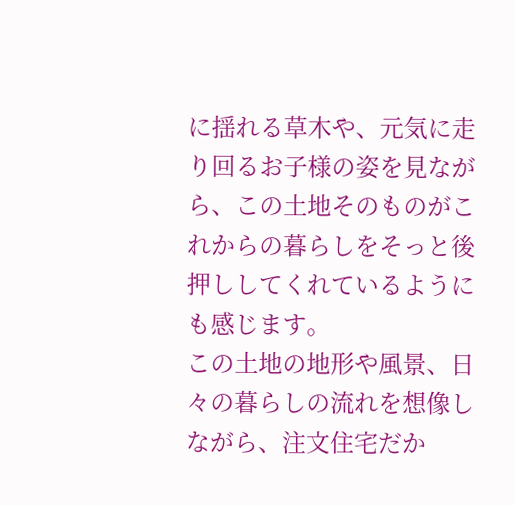に揺れる草木や、元気に走り回るお子様の姿を見ながら、この土地そのものがこれからの暮らしをそっと後押ししてくれているようにも感じます。
この土地の地形や風景、日々の暮らしの流れを想像しながら、注文住宅だか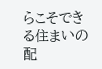らこそできる住まいの配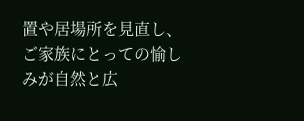置や居場所を見直し、ご家族にとっての愉しみが自然と広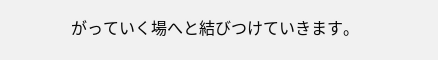がっていく場へと結びつけていきます。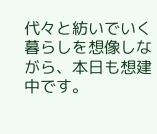代々と紡いでいく暮らしを想像しながら、本日も想建中です。